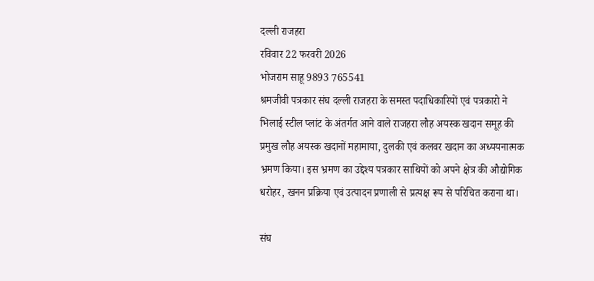दल्ली राजहरा
रविवार 22 फरवरी 2026
भोजराम साहू 9893 765541
श्रमजीवी पत्रकार संघ दल्ली राजहरा के समस्त पदाधिकारियों एवं पत्रकारो ने भिलाई स्टील प्लांट के अंतर्गत आने वाले राजहरा लौह अयस्क खदान समूह की प्रमुख लौह अयस्क खदानों महामाया, दुलकी एवं कलवर खदान का अध्ययनात्मक भ्रमण किया। इस भ्रमण का उद्देश्य पत्रकार साथियों को अपने क्षेत्र की औद्योगिक धरोहर, खनन प्रक्रिया एवं उत्पादन प्रणाली से प्रत्यक्ष रूप से परिचित कराना था।

संघ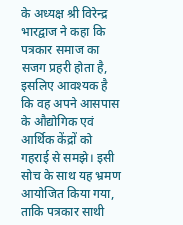के अध्यक्ष श्री विरेन्द्र भारद्वाज ने कहा कि पत्रकार समाज का सजग प्रहरी होता है, इसलिए आवश्यक है कि वह अपने आसपास के औद्योगिक एवं आर्थिक केंद्रों को गहराई से समझे। इसी सोच के साथ यह भ्रमण आयोजित किया गया, ताकि पत्रकार साथी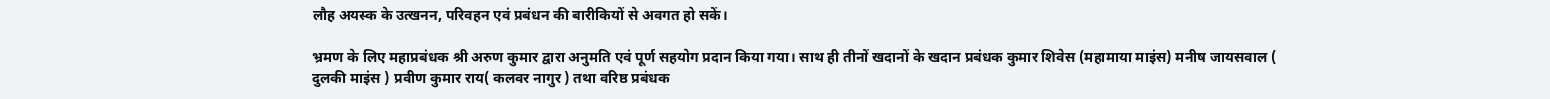लौह अयस्क के उत्खनन, परिवहन एवं प्रबंधन की बारीकियों से अवगत हो सकें।

भ्रमण के लिए महाप्रबंधक श्री अरुण कुमार द्वारा अनुमति एवं पूर्ण सहयोग प्रदान किया गया। साथ ही तीनों खदानों के खदान प्रबंधक कुमार शिवेस (महामाया माइंस) मनीष जायसवाल ( दुलकी माइंस ) प्रवीण कुमार राय( कलवर नागुर ) तथा वरिष्ठ प्रबंधक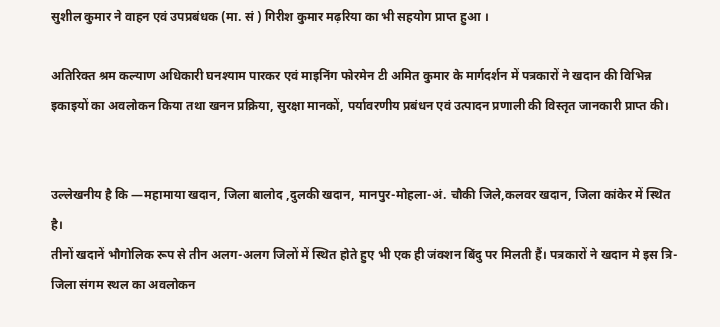सुशील कुमार ने वाहन एवं उपप्रबंधक (मा. सं ) गिरीश कुमार मढ़रिया का भी सहयोग प्राप्त हुआ ।

अतिरिक्त श्रम कल्याण अधिकारी घनश्याम पारकर एवं माइनिंग फोरमेन टी अमित कुमार के मार्गदर्शन में पत्रकारों ने खदान की विभिन्न इकाइयों का अवलोकन किया तथा खनन प्रक्रिया, सुरक्षा मानकों, पर्यावरणीय प्रबंधन एवं उत्पादन प्रणाली की विस्तृत जानकारी प्राप्त की।


उल्लेखनीय है कि —महामाया खदान, जिला बालोद ,दुलकी खदान, मानपुर-मोहला-अं. चौकी जिले,कलवर खदान, जिला कांकेर में स्थित है।
तीनों खदानें भौगोलिक रूप से तीन अलग-अलग जिलों में स्थित होते हुए भी एक ही जंक्शन बिंदु पर मिलती हैं। पत्रकारों ने खदान मे इस त्रि-जिला संगम स्थल का अवलोकन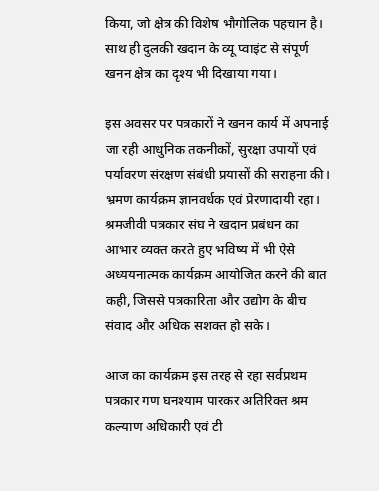किया, जो क्षेत्र की विशेष भौगोलिक पहचान है। साथ ही दुलकी खदान के व्यू प्वाइंट से संपूर्ण खनन क्षेत्र का दृश्य भी दिखाया गया।

इस अवसर पर पत्रकारों ने खनन कार्य में अपनाई जा रही आधुनिक तकनीकों, सुरक्षा उपायों एवं पर्यावरण संरक्षण संबंधी प्रयासों की सराहना की। भ्रमण कार्यक्रम ज्ञानवर्धक एवं प्रेरणादायी रहा।
श्रमजीवी पत्रकार संघ ने खदान प्रबंधन का आभार व्यक्त करते हुए भविष्य में भी ऐसे अध्ययनात्मक कार्यक्रम आयोजित करने की बात कही, जिससे पत्रकारिता और उद्योग के बीच संवाद और अधिक सशक्त हो सके।

आज का कार्यक्रम इस तरह से रहा सर्वप्रथम पत्रकार गण घनश्याम पारकर अतिरिक्त श्रम कल्याण अधिकारी एवं टी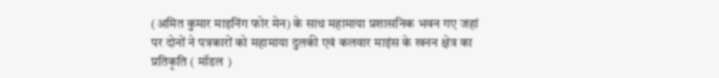(अमित कुमार माइनिंग फोर मेन) के साथ महामाया प्रशासनिक भवन गए जहां पर दोनों ने पत्रकारों को महामाया दुलकी एवं कलवार माइंस के खनन क्षेत्र का प्रतिकृति ( मॉडल )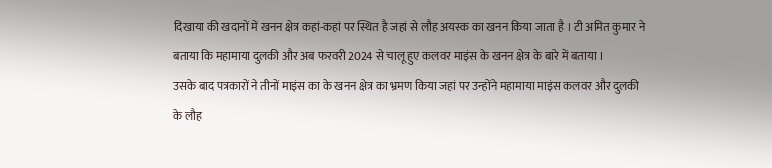दिखाया की खदानों में खनन क्षेत्र कहां-कहां पर स्थित है जहां से लौह अयस्क का खनन किया जाता है । टी अमित कुमार ने बताया कि महामाया दुलकी और अब फरवरी 2024 से चालू हुए कलवर माइंस के खनन क्षेत्र के बारे में बताया ।
उसके बाद पत्रकारों ने तीनों माइंस का के खनन क्षेत्र का भ्रमण किया जहां पर उन्होंने महामाया माइंस कलवर और दुलकी के लौह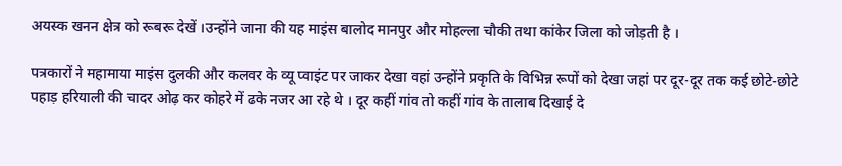अयस्क खनन क्षेत्र को रूबरू देखें ।उन्होंने जाना की यह माइंस बालोद मानपुर और मोहल्ला चौकी तथा कांकेर जिला को जोड़ती है ।

पत्रकारों ने महामाया माइंस दुलकी और कलवर के व्यू प्वाइंट पर जाकर देखा वहां उन्होंने प्रकृति के विभिन्न रूपों को देखा जहां पर दूर-दूर तक कई छोटे-छोटे पहाड़ हरियाली की चादर ओढ़ कर कोहरे में ढके नजर आ रहे थे । दूर कहीं गांव तो कहीं गांव के तालाब दिखाई दे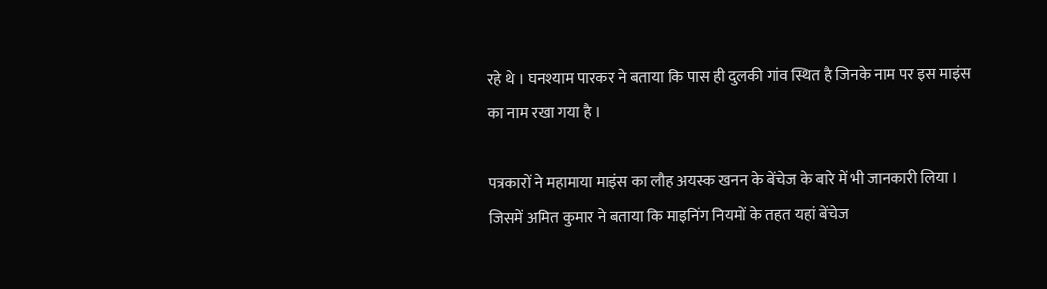रहे थे । घनश्याम पारकर ने बताया कि पास ही दुलकी गांव स्थित है जिनके नाम पर इस माइंस का नाम रखा गया है ।

पत्रकारों ने महामाया माइंस का लौह अयस्क खनन के बेंचेज के बारे में भी जानकारी लिया । जिसमें अमित कुमार ने बताया कि माइनिंग नियमों के तहत यहां बेंचेज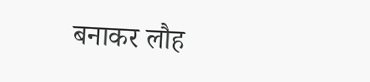बनाकर लौह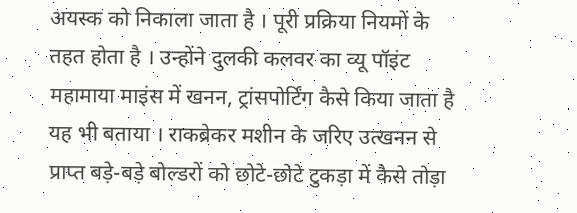अयस्क को निकाला जाता है । पूरी प्रक्रिया नियमों के तहत होता है । उन्होंने दुलकी कलवर का व्यू पॉइंट महामाया माइंस में खनन, ट्रांसपोर्टिंग कैसे किया जाता है यह भी बताया । राकब्रेकर मशीन के जरिए उत्खनन से प्राप्त बड़े-बड़े बोल्डरों को छोटे-छोटे टुकड़ा में कैसे तोड़ा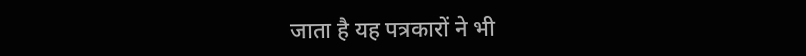जाता है यह पत्रकारों ने भी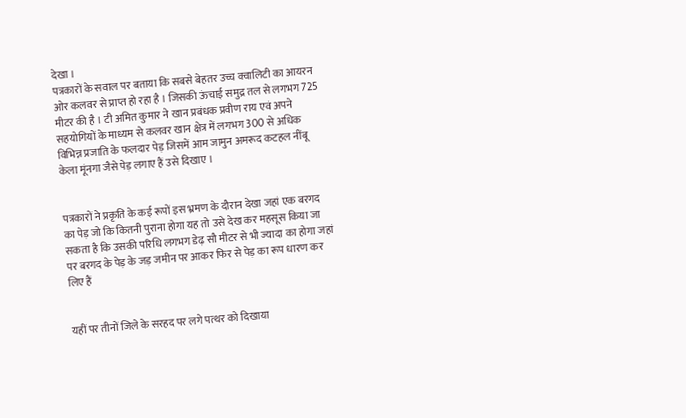देखा ।
पत्रकारों के सवाल पर बताया कि सबसे बेहतर उच्च क्वालिटी का आयरन ओर कलवर से प्राप्त हो रहा है । जिसकी ऊंचाई समुद्र तल से लगभग 725 मीटर की है । टी अमित कुमार ने खान प्रबंधक प्रवीण राय एवं अपने सहयोगियों के माध्यम से कलवर खान क्षेत्र में लगभग 300 से अधिक विभिन्न प्रजाति के फलदार पेड़ जिसमें आम जामुन अमरूद कटहल नींबू केला मूंनगा जैसे पेड़ लगाए हैं उसे दिखाए ।


पत्रकारों ने प्रकृति के कई रूपों इस भ्रमण के दौरान देखा जहां एक बरगद का पेड़ जो कि कितनी पुराना होगा यह तो उसे देख कर महसूस किया जा सकता है कि उसकी परिधि लगभग डेढ़ सौ मीटर से भी ज्यादा का होगा जहां पर बरगद के पेड़ के जड़ जमीन पर आकर फिर से पेड़ का रूप धारण कर लिए हैं


यहीं पर तीनों जिले के सरहद पर लगे पत्थर को दिखाया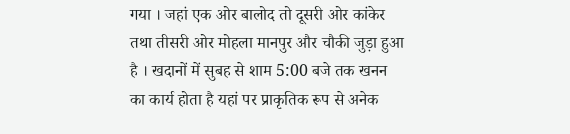गया । जहां एक ओर बालोद तो दूसरी ओर कांकेर तथा तीसरी ओर मोहला मानपुर और चौकी जुड़ा हुआ है । खदानों में सुबह से शाम 5:00 बजे तक खनन का कार्य होता है यहां पर प्राकृतिक रूप से अनेक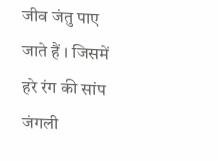जीव जंतु पाए जाते हैं । जिसमें हरे रंग की सांप जंगली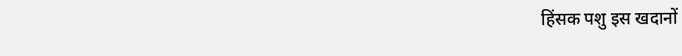हिंसक पशु इस खदानों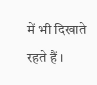में भी दिखाते रहते हैं ।